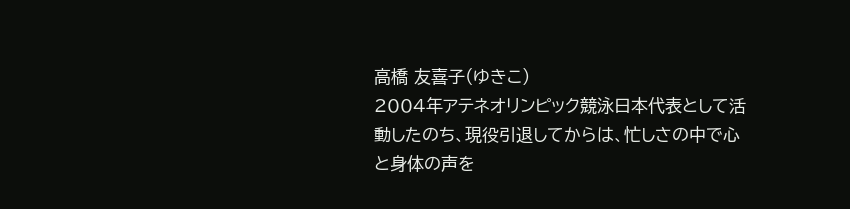高橋 友喜子(ゆきこ)
2004年アテネオリンピック競泳日本代表として活動したのち、現役引退してからは、忙しさの中で心と身体の声を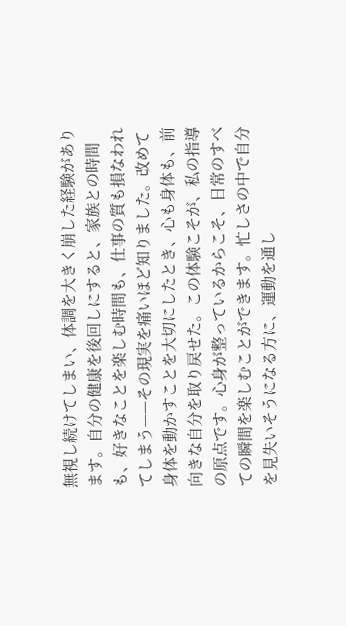無視し続けてしまい、体調を大きく崩した経験があります。自分の健康を後回しにすると、家族との時間も、好きなことを楽しむ時間も、仕事の質も損なわれてしまう——その現実を痛いほど知りました。改めて身体を動かすことを大切にしたとき、心も身体も、前向きな自分を取り戻せた。この体験こそが、私の指導の原点です。心身が整っているからこそ、日常のすべての瞬間を楽しむことができます。忙しさの中で自分を見失いそうになる方に、運動を通し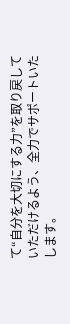て“自分を大切にする力”を取り戻していただけるよう、全力でサポートいたします。